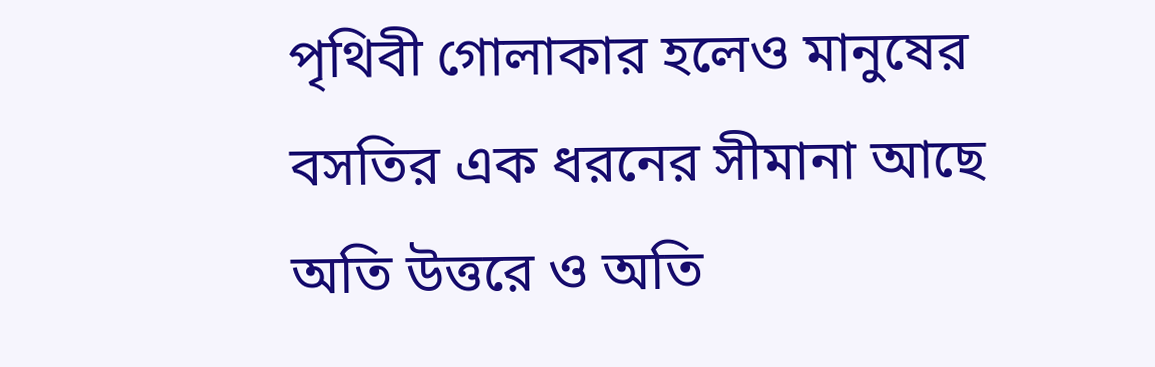পৃথিবী গোলাকার হলেও মানুষের বসতির এক ধরনের সীমানা আছে অতি উত্তরে ও অতি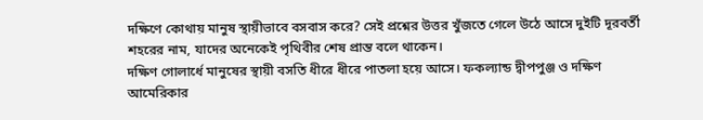দক্ষিণে কোথায় মানুষ স্থায়ীভাবে বসবাস করে? সেই প্রশ্নের উত্তর খুঁজতে গেলে উঠে আসে দুইটি দূরবর্তী শহরের নাম, যাদের অনেকেই পৃথিবীর শেষ প্রান্ত বলে থাকেন।
দক্ষিণ গোলার্ধে মানুষের স্থায়ী বসতি ধীরে ধীরে পাতলা হয়ে আসে। ফকল্যান্ড দ্বীপপুঞ্জ ও দক্ষিণ আমেরিকার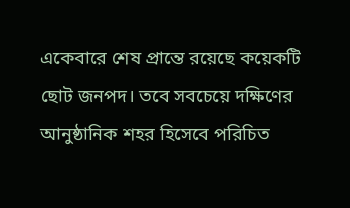একেবারে শেষ প্রান্তে রয়েছে কয়েকটি ছোট জনপদ। তবে সবচেয়ে দক্ষিণের আনুষ্ঠানিক শহর হিসেবে পরিচিত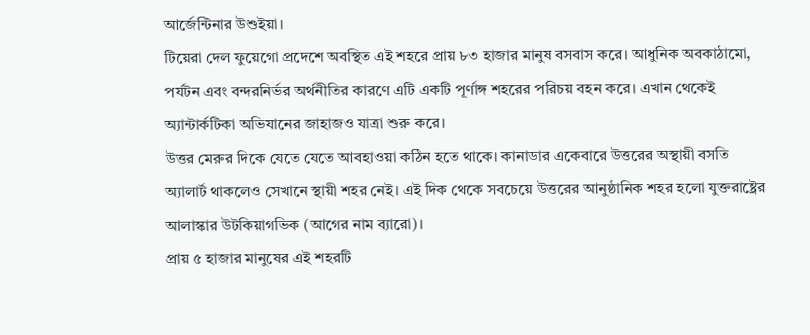আর্জেন্টিনার উশুইয়া।
টিয়েরা দেল ফুয়েগো প্রদেশে অবস্থিত এই শহরে প্রায় ৮৩ হাজার মানুষ বসবাস করে। আধুনিক অবকাঠামো, পর্যটন এবং বন্দরনির্ভর অর্থনীতির কারণে এটি একটি পূর্ণাঙ্গ শহরের পরিচয় বহন করে। এখান থেকেই অ্যান্টার্কটিকা অভিযানের জাহাজও যাত্রা শুরু করে।
উত্তর মেরুর দিকে যেতে যেতে আবহাওয়া কঠিন হতে থাকে। কানাডার একেবারে উত্তরের অস্থায়ী বসতি অ্যালার্ট থাকলেও সেখানে স্থায়ী শহর নেই। এই দিক থেকে সবচেয়ে উত্তরের আনুষ্ঠানিক শহর হলো যুক্তরাষ্ট্রের আলাস্কার উটকিয়াগভিক (আগের নাম ব্যারো)।
প্রায় ৫ হাজার মানুষের এই শহরটি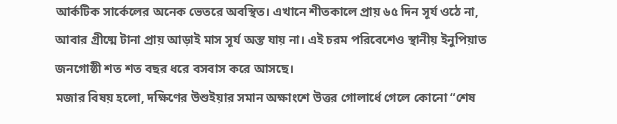আর্কটিক সার্কেলের অনেক ভেতরে অবস্থিত। এখানে শীতকালে প্রায় ৬৫ দিন সূর্য ওঠে না, আবার গ্রীষ্মে টানা প্রায় আড়াই মাস সূর্য অস্ত যায় না। এই চরম পরিবেশেও স্থানীয় ইনুপিয়াত জনগোষ্ঠী শত শত বছর ধরে বসবাস করে আসছে।
মজার বিষয় হলো, দক্ষিণের উশুইয়ার সমান অক্ষাংশে উত্তর গোলার্ধে গেলে কোনো “শেষ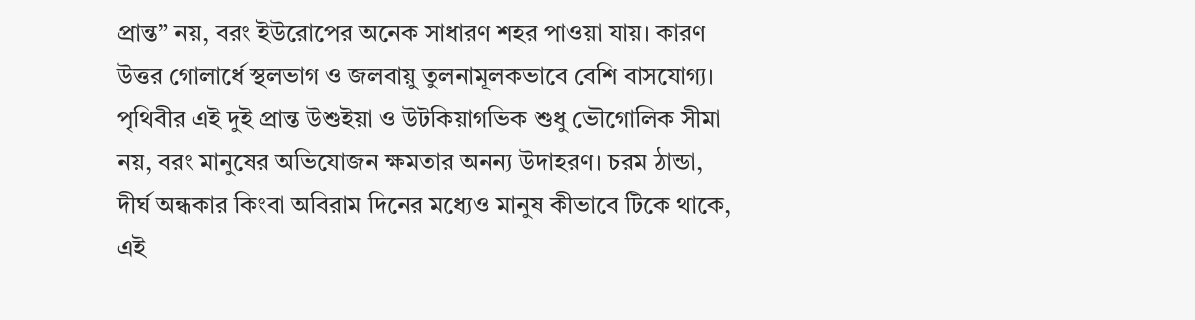প্রান্ত” নয়, বরং ইউরোপের অনেক সাধারণ শহর পাওয়া যায়। কারণ উত্তর গোলার্ধে স্থলভাগ ও জলবায়ু তুলনামূলকভাবে বেশি বাসযোগ্য।
পৃথিবীর এই দুই প্রান্ত উশুইয়া ও উটকিয়াগভিক শুধু ভৌগোলিক সীমা নয়, বরং মানুষের অভিযোজন ক্ষমতার অনন্য উদাহরণ। চরম ঠান্ডা, দীর্ঘ অন্ধকার কিংবা অবিরাম দিনের মধ্যেও মানুষ কীভাবে টিকে থাকে, এই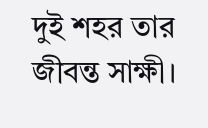দুই শহর তার জীবন্ত সাক্ষী।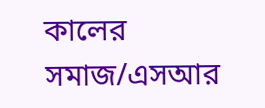কালের সমাজ/এসআর